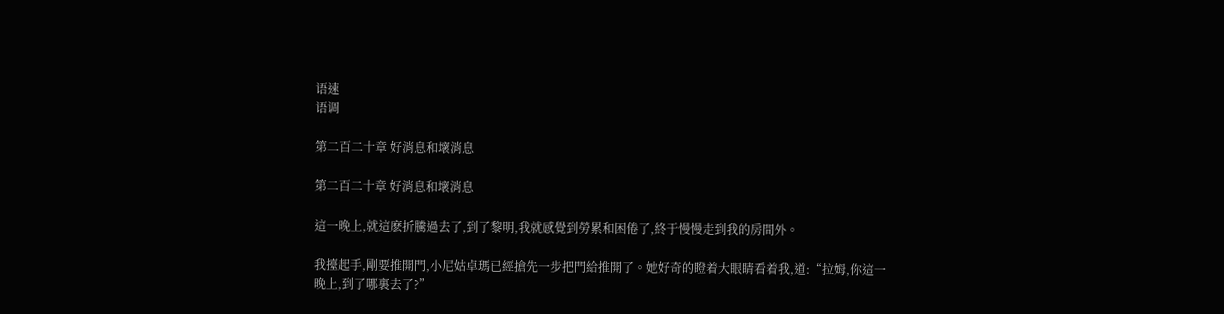语速
语调

第二百二十章 好消息和壞消息

第二百二十章 好消息和壞消息

這一晚上,就這麽折騰過去了,到了黎明,我就感覺到勞累和困倦了,終于慢慢走到我的房間外。

我擡起手,剛要推開門,小尼姑卓瑪已經搶先一步把門給推開了。她好奇的瞪着大眼睛看着我,道:“拉姆,你這一晚上,到了哪裏去了?”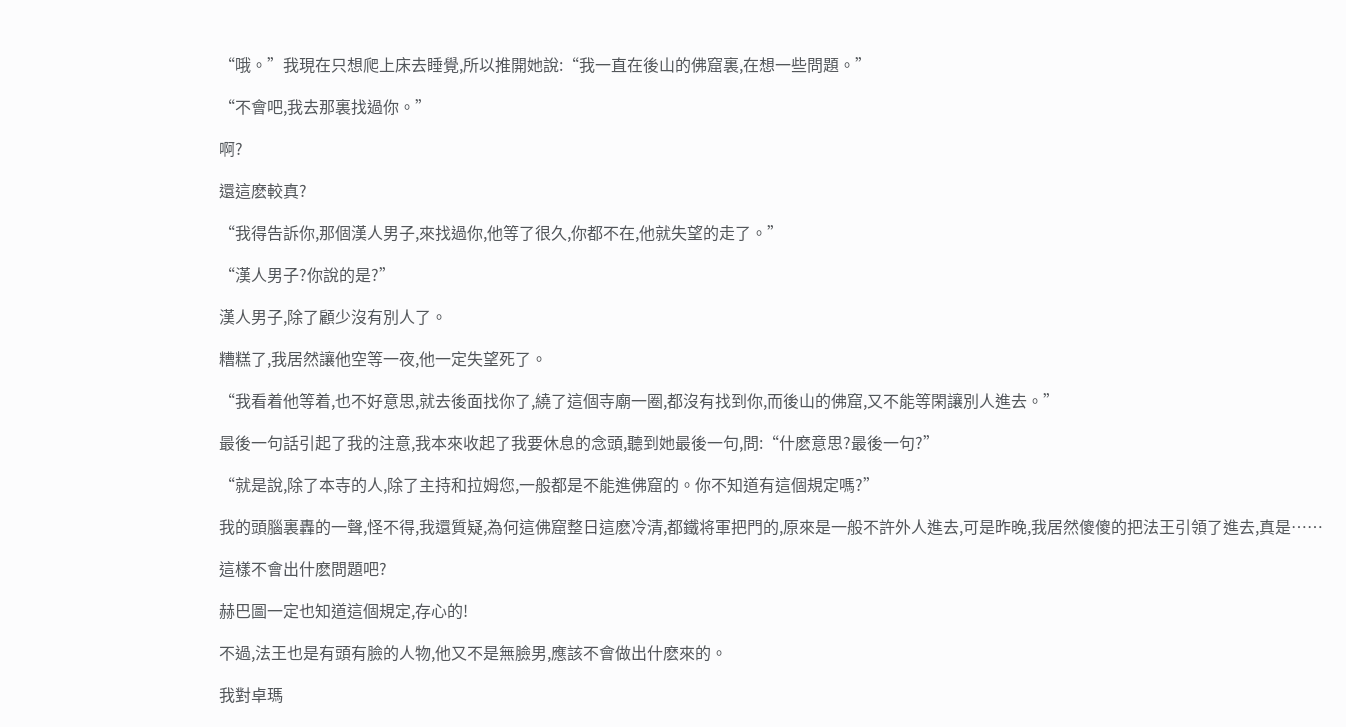“哦。”我現在只想爬上床去睡覺,所以推開她說:“我一直在後山的佛窟裏,在想一些問題。”

“不會吧,我去那裏找過你。”

啊?

還這麽較真?

“我得告訴你,那個漢人男子,來找過你,他等了很久,你都不在,他就失望的走了。”

“漢人男子?你說的是?”

漢人男子,除了顧少沒有別人了。

糟糕了,我居然讓他空等一夜,他一定失望死了。

“我看着他等着,也不好意思,就去後面找你了,繞了這個寺廟一圈,都沒有找到你,而後山的佛窟,又不能等閑讓別人進去。”

最後一句話引起了我的注意,我本來收起了我要休息的念頭,聽到她最後一句,問:“什麽意思?最後一句?”

“就是說,除了本寺的人,除了主持和拉姆您,一般都是不能進佛窟的。你不知道有這個規定嗎?”

我的頭腦裏轟的一聲,怪不得,我還質疑,為何這佛窟整日這麽冷清,都鐵将軍把門的,原來是一般不許外人進去,可是昨晚,我居然傻傻的把法王引領了進去,真是……

這樣不會出什麽問題吧?

赫巴圖一定也知道這個規定,存心的!

不過,法王也是有頭有臉的人物,他又不是無臉男,應該不會做出什麽來的。

我對卓瑪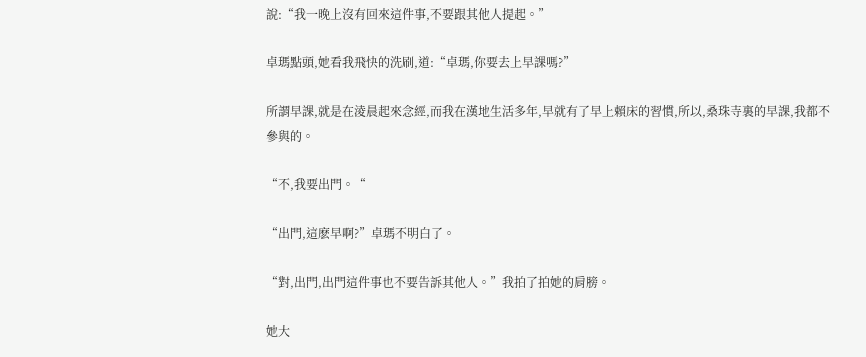說:“我一晚上沒有回來這件事,不要跟其他人提起。”

卓瑪點頭,她看我飛快的洗刷,道:“卓瑪,你要去上早課嗎?”

所謂早課,就是在淩晨起來念經,而我在漢地生活多年,早就有了早上賴床的習慣,所以,桑珠寺裏的早課,我都不參與的。

“不,我要出門。“

“出門,這麽早啊?”卓瑪不明白了。

“對,出門,出門這件事也不要告訴其他人。”我拍了拍她的肩膀。

她大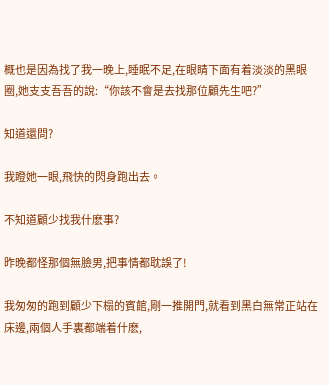概也是因為找了我一晚上,睡眠不足,在眼睛下面有着淡淡的黑眼圈,她支支吾吾的說:“你該不會是去找那位顧先生吧?”

知道還問?

我瞪她一眼,飛快的閃身跑出去。

不知道顧少找我什麽事?

昨晚都怪那個無臉男,把事情都耽誤了!

我匆匆的跑到顧少下榻的賓館,剛一推開門,就看到黑白無常正站在床邊,兩個人手裏都端着什麽,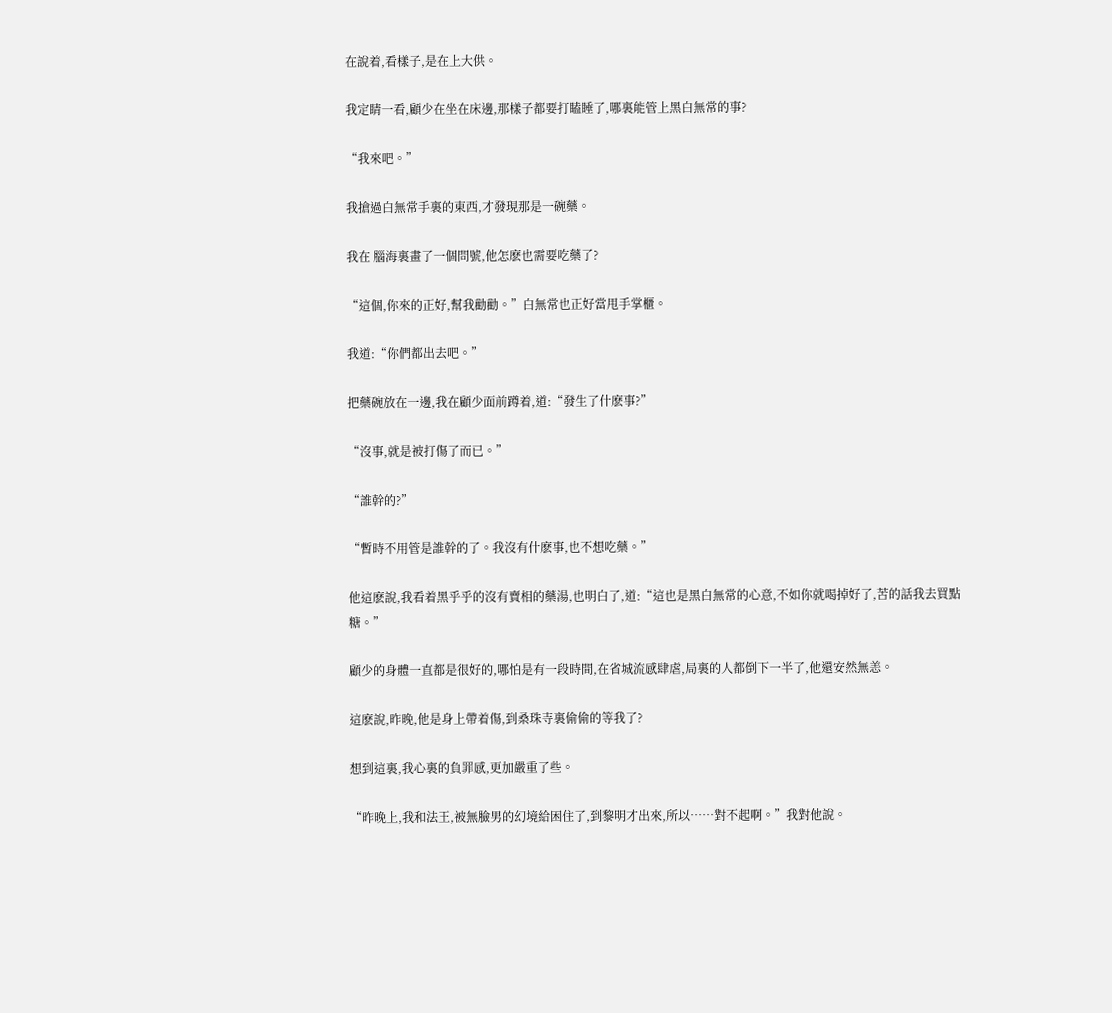在說着,看樣子,是在上大供。

我定睛一看,顧少在坐在床邊,那樣子都要打瞌睡了,哪裏能管上黑白無常的事?

“我來吧。”

我搶過白無常手裏的東西,才發現那是一碗藥。

我在 腦海裏畫了一個問號,他怎麽也需要吃藥了?

“這個,你來的正好,幫我勸勸。”白無常也正好當甩手掌櫃。

我道:“你們都出去吧。”

把藥碗放在一邊,我在顧少面前蹲着,道:“發生了什麽事?”

“沒事,就是被打傷了而已。”

“誰幹的?”

“暫時不用管是誰幹的了。我沒有什麽事,也不想吃藥。”

他這麽說,我看着黑乎乎的沒有賣相的藥湯,也明白了,道:“這也是黑白無常的心意,不如你就喝掉好了,苦的話我去買點糖。”

顧少的身體一直都是很好的,哪怕是有一段時間,在省城流感肆虐,局裏的人都倒下一半了,他還安然無恙。

這麽說,昨晚,他是身上帶着傷,到桑珠寺裏偷偷的等我了?

想到這裏,我心裏的負罪感,更加嚴重了些。

“昨晚上,我和法王,被無臉男的幻境給困住了,到黎明才出來,所以……對不起啊。”我對他說。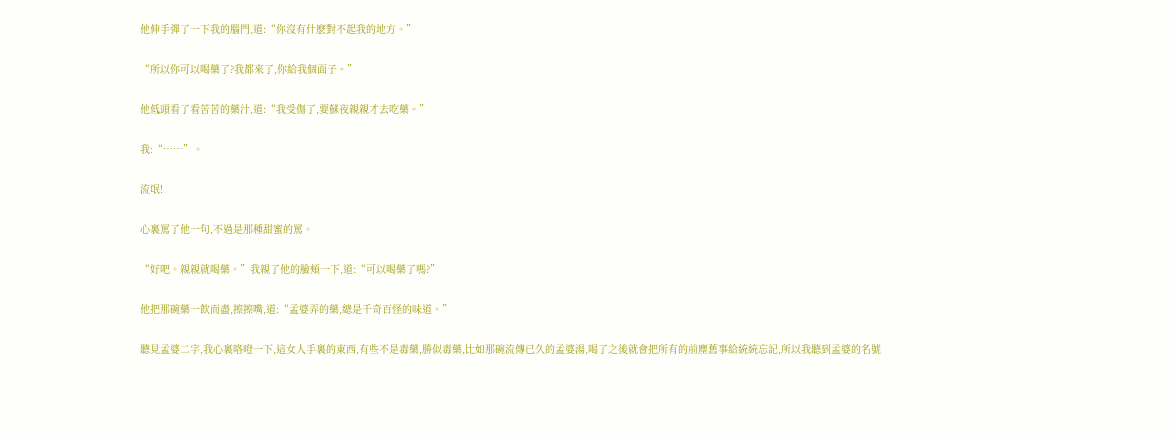他伸手彈了一下我的腦門,道:“你沒有什麽對不起我的地方。”

“所以你可以喝藥了?我都來了,你給我個面子。”

他低頭看了看苦苦的藥汁,道:“我受傷了,要蘇夜親親才去吃藥。”

我:“……”。

流氓!

心裏罵了他一句,不過是那種甜蜜的罵。

“好吧。親親就喝藥。”我親了他的臉頰一下,道:“可以喝藥了嗎?”

他把那碗藥一飲而盡,擦擦嘴,道:“孟婆弄的藥,總是千奇百怪的味道。”

聽見孟婆二字,我心裏咯噔一下,這女人手裏的東西,有些不是毒藥,勝似毒藥,比如那碗流傳已久的孟婆湯,喝了之後就會把所有的前塵舊事給統統忘記,所以我聽到孟婆的名號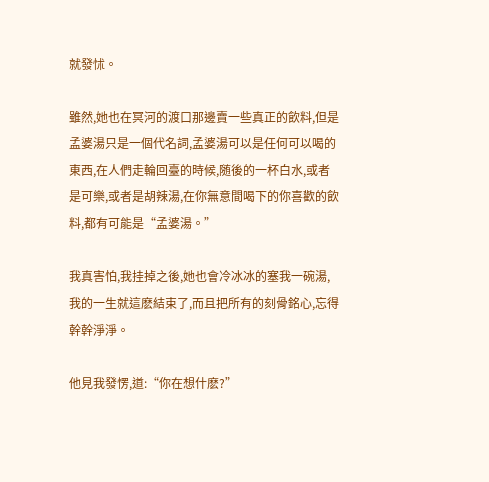就發怵。

雖然,她也在冥河的渡口那邊賣一些真正的飲料,但是孟婆湯只是一個代名詞,孟婆湯可以是任何可以喝的東西,在人們走輪回臺的時候,随後的一杯白水,或者是可樂,或者是胡辣湯,在你無意間喝下的你喜歡的飲料,都有可能是“孟婆湯。”

我真害怕,我挂掉之後,她也會冷冰冰的塞我一碗湯,我的一生就這麽結束了,而且把所有的刻骨銘心,忘得幹幹淨淨。

他見我發愣,道:“你在想什麽?”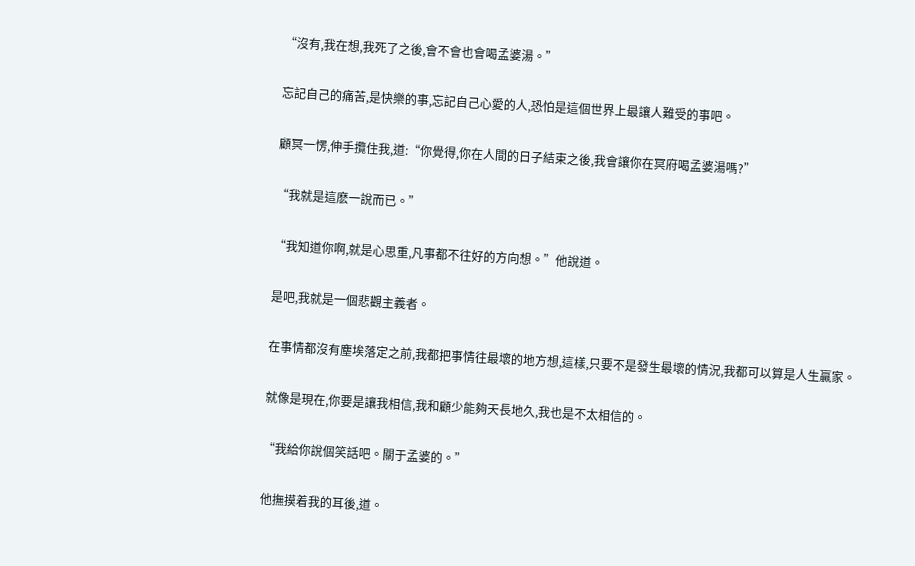“沒有,我在想,我死了之後,會不會也會喝孟婆湯。”

忘記自己的痛苦,是快樂的事,忘記自己心愛的人,恐怕是這個世界上最讓人難受的事吧。

顧冥一愣,伸手攬住我,道:“你覺得,你在人間的日子結束之後,我會讓你在冥府喝孟婆湯嗎?”

“我就是這麽一說而已。”

“我知道你啊,就是心思重,凡事都不往好的方向想。”他說道。

是吧,我就是一個悲觀主義者。

在事情都沒有塵埃落定之前,我都把事情往最壞的地方想,這樣,只要不是發生最壞的情況,我都可以算是人生贏家。

就像是現在,你要是讓我相信,我和顧少能夠天長地久,我也是不太相信的。

“我給你說個笑話吧。關于孟婆的。”

他撫摸着我的耳後,道。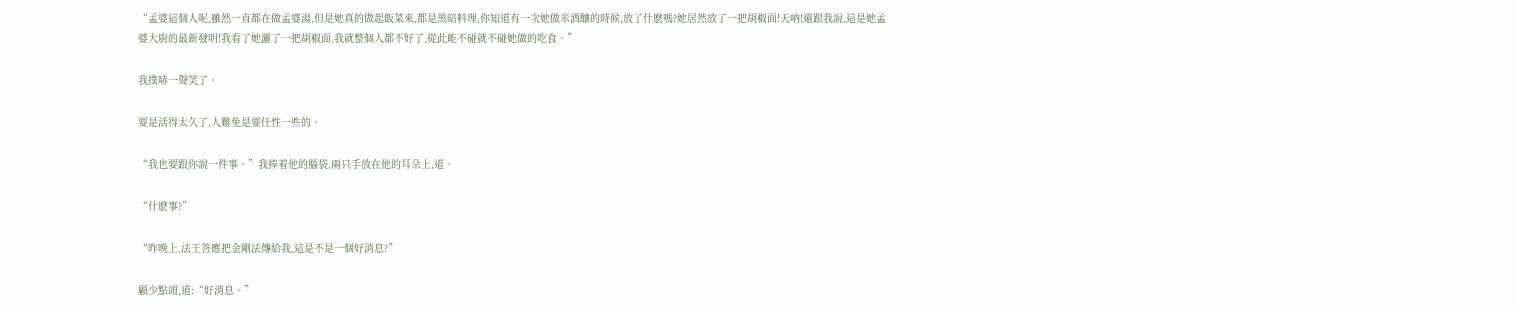“孟婆這個人呢,雖然一直都在做孟婆湯,但是她真的做起飯菜來,都是黑暗料理,你知道有一次她做米酒釀的時候,放了什麽嗎?她居然放了一把胡椒面!天吶!還跟我說,這是她孟婆大廚的最新發明!我看了她灑了一把胡椒面,我就整個人都不好了,從此能不碰就不碰她做的吃食。”

我撲哧一聲笑了。

要是活得太久了,人難免是要任性一些的。

“我也要跟你說一件事。”我捧着他的腦袋,兩只手放在他的耳朵上,道。

“什麽事?”

“昨晚上,法王答應把金剛法傳給我,這是不是一個好消息?”

顧少點頭,道:“好消息。”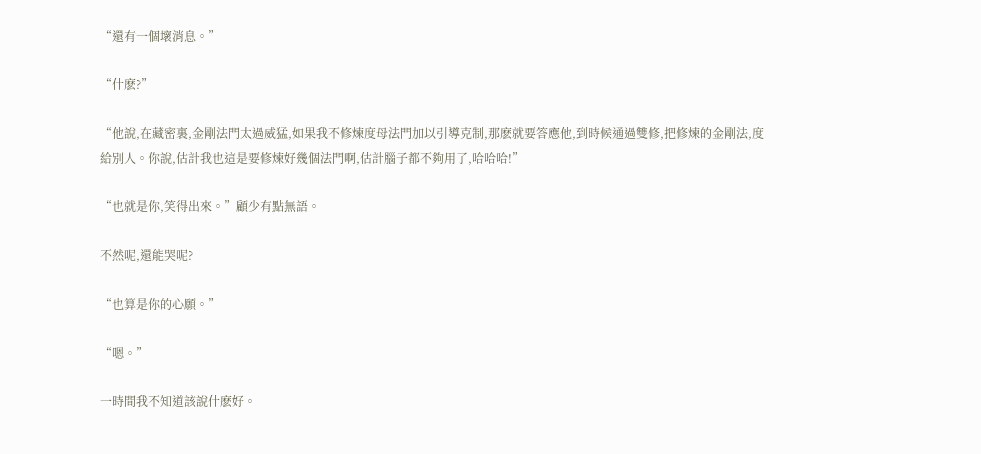“還有一個壞消息。”

“什麽?”

“他說,在藏密裏,金剛法門太過威猛,如果我不修煉度母法門加以引導克制,那麽就要答應他,到時候通過雙修,把修煉的金剛法,度給別人。你說,估計我也這是要修煉好幾個法門啊,估計腦子都不夠用了,哈哈哈!”

“也就是你,笑得出來。”顧少有點無語。

不然呢,還能哭呢?

“也算是你的心願。”

“嗯。”

一時間我不知道該說什麽好。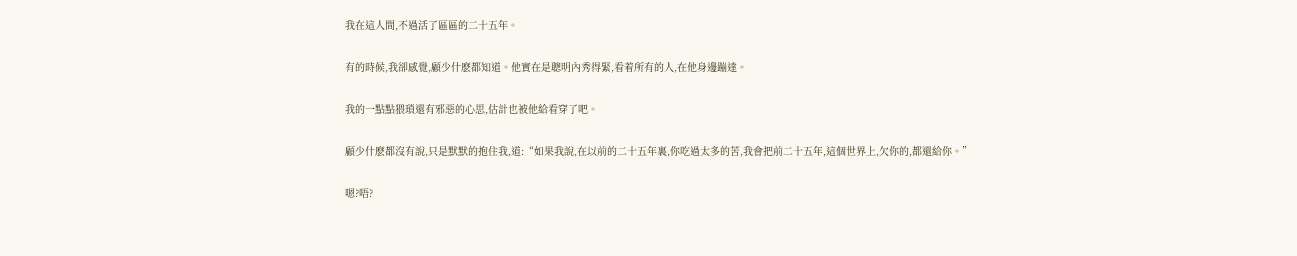我在這人間,不過活了區區的二十五年。

有的時候,我卻感覺,顧少什麽都知道。他實在是聰明內秀得緊,看着所有的人,在他身邊蹦達。

我的一點點猥瑣還有邪惡的心思,估計也被他給看穿了吧。

顧少什麽都沒有說,只是默默的抱住我,道:“如果我說,在以前的二十五年裏,你吃過太多的苦,我會把前二十五年,這個世界上,欠你的,都還給你。”

嗯?唔?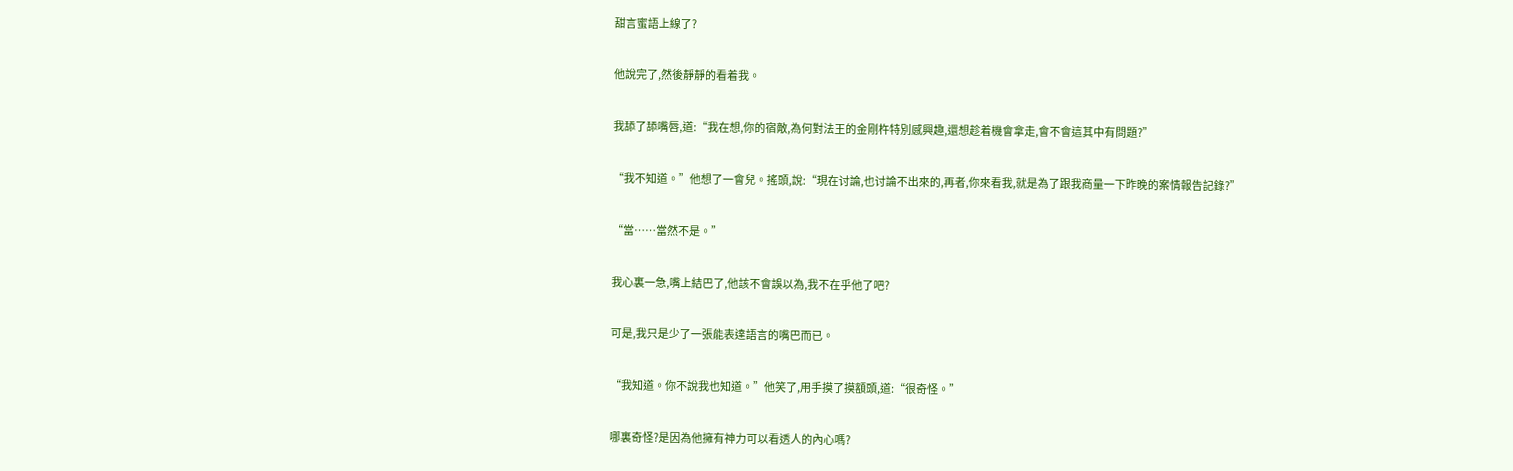甜言蜜語上線了?

他說完了,然後靜靜的看着我。

我舔了舔嘴唇,道:“我在想,你的宿敵,為何對法王的金剛杵特別感興趣,還想趁着機會拿走,會不會這其中有問題?”

“我不知道。”他想了一會兒。搖頭,說:“現在讨論,也讨論不出來的,再者,你來看我,就是為了跟我商量一下昨晚的案情報告記錄?”

“當……當然不是。”

我心裏一急,嘴上結巴了,他該不會誤以為,我不在乎他了吧?

可是,我只是少了一張能表達語言的嘴巴而已。

“我知道。你不說我也知道。”他笑了,用手摸了摸額頭,道:“很奇怪。”

哪裏奇怪?是因為他擁有神力可以看透人的內心嗎?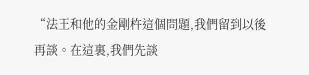“法王和他的金剛杵這個問題,我們留到以後再談。在這裏,我們先談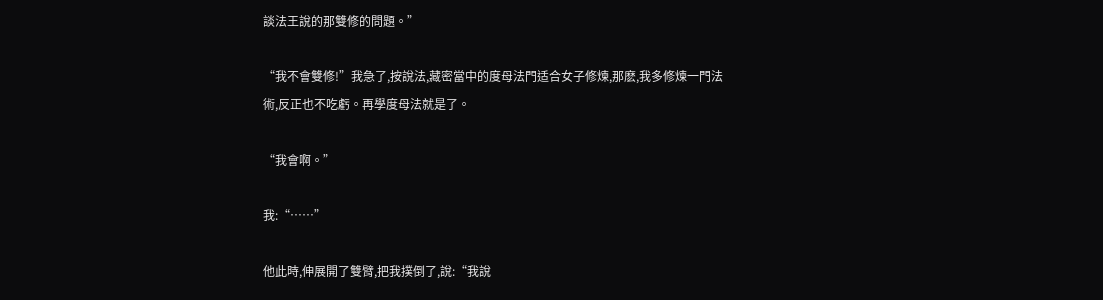談法王說的那雙修的問題。”

“我不會雙修!”我急了,按說法,藏密當中的度母法門适合女子修煉,那麽,我多修煉一門法術,反正也不吃虧。再學度母法就是了。

“我會啊。”

我:“……”

他此時,伸展開了雙臂,把我撲倒了,說:“我說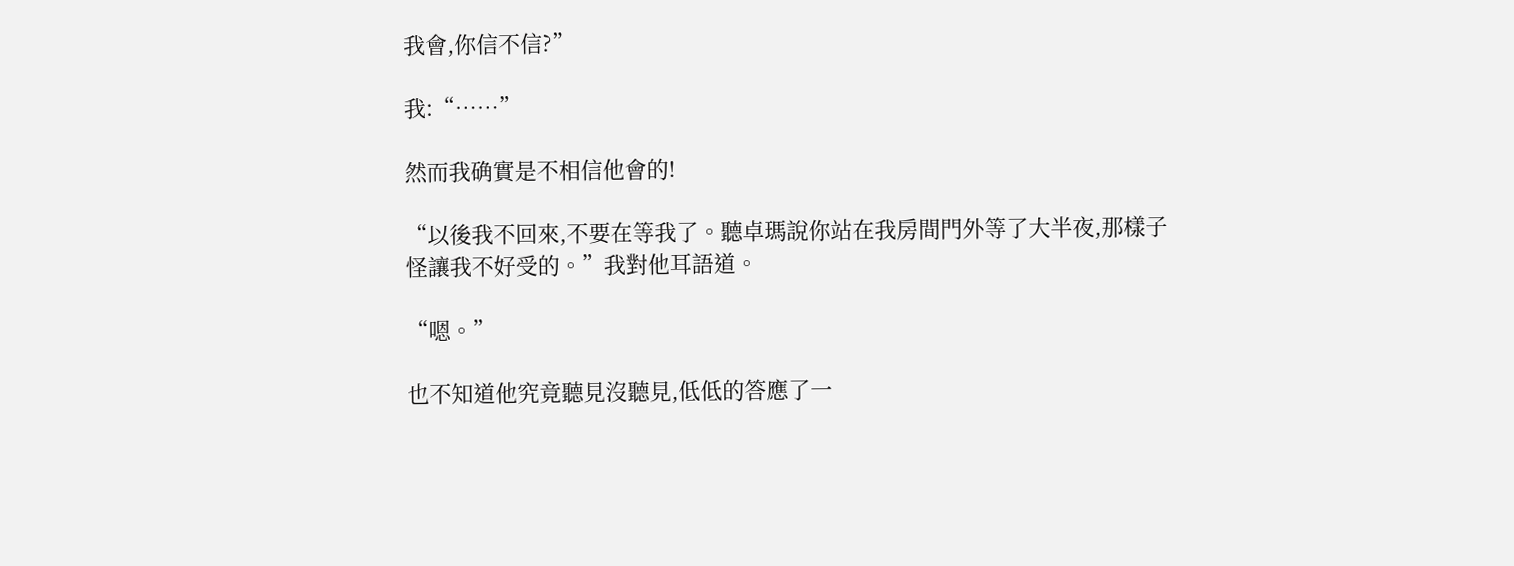我會,你信不信?”

我:“……”

然而我确實是不相信他會的!

“以後我不回來,不要在等我了。聽卓瑪說你站在我房間門外等了大半夜,那樣子怪讓我不好受的。”我對他耳語道。

“嗯。”

也不知道他究竟聽見沒聽見,低低的答應了一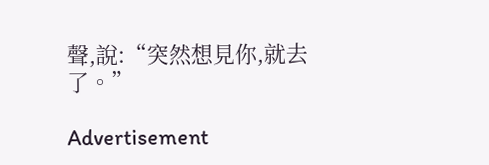聲,說:“突然想見你,就去了。”

Advertisement